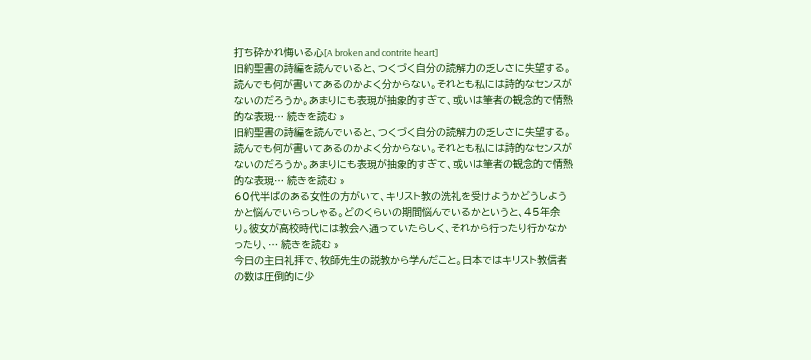打ち砕かれ悔いる心[A broken and contrite heart]
旧約聖書の詩編を読んでいると、つくづく自分の読解力の乏しさに失望する。読んでも何が書いてあるのかよく分からない。それとも私には詩的なセンスがないのだろうか。あまりにも表現が抽象的すぎて、或いは筆者の観念的で情熱的な表現… 続きを読む »
旧約聖書の詩編を読んでいると、つくづく自分の読解力の乏しさに失望する。読んでも何が書いてあるのかよく分からない。それとも私には詩的なセンスがないのだろうか。あまりにも表現が抽象的すぎて、或いは筆者の観念的で情熱的な表現… 続きを読む »
60代半ばのある女性の方がいて、キリスト教の洗礼を受けようかどうしようかと悩んでいらっしゃる。どのくらいの期間悩んでいるかというと、45年余り。彼女が高校時代には教会へ通っていたらしく、それから行ったり行かなかったり、… 続きを読む »
今日の主日礼拝で、牧師先生の説教から学んだこと。日本ではキリスト教信者の数は圧倒的に少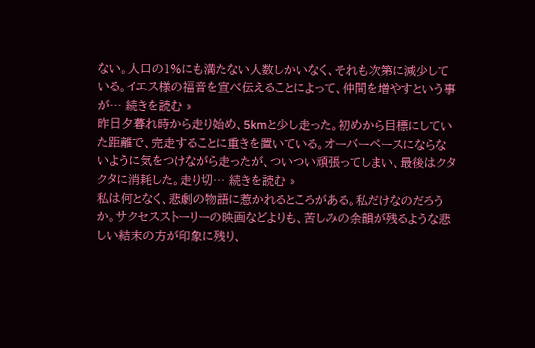ない。人口の1%にも満たない人数しかいなく、それも次第に減少している。イエス様の福音を宣べ伝えることによって、仲間を増やすという事が… 続きを読む »
昨日夕暮れ時から走り始め、5kmと少し走った。初めから目標にしていた距離で、完走することに重きを置いている。オーバーペースにならないように気をつけながら走ったが、ついつい頑張ってしまい、最後はクタクタに消耗した。走り切… 続きを読む »
私は何となく、悲劇の物語に惹かれるところがある。私だけなのだろうか。サクセスストーリーの映画などよりも、苦しみの余韻が残るような悲しい結末の方が印象に残り、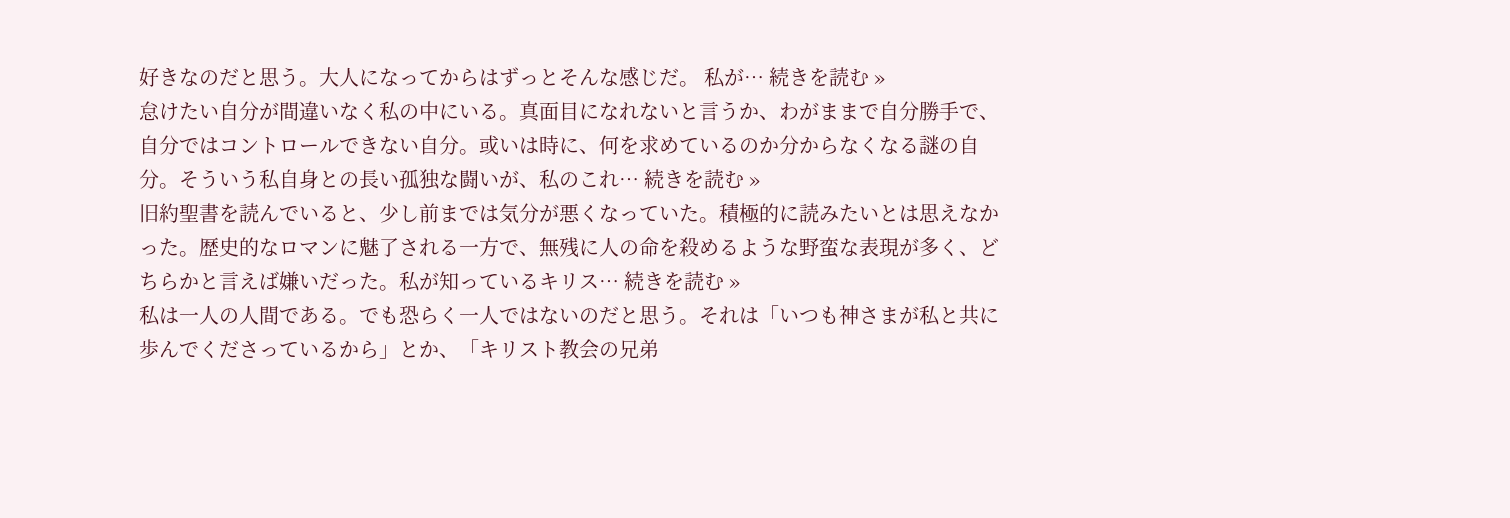好きなのだと思う。大人になってからはずっとそんな感じだ。 私が… 続きを読む »
怠けたい自分が間違いなく私の中にいる。真面目になれないと言うか、わがままで自分勝手で、自分ではコントロールできない自分。或いは時に、何を求めているのか分からなくなる謎の自分。そういう私自身との長い孤独な闘いが、私のこれ… 続きを読む »
旧約聖書を読んでいると、少し前までは気分が悪くなっていた。積極的に読みたいとは思えなかった。歴史的なロマンに魅了される一方で、無残に人の命を殺めるような野蛮な表現が多く、どちらかと言えば嫌いだった。私が知っているキリス… 続きを読む »
私は一人の人間である。でも恐らく一人ではないのだと思う。それは「いつも神さまが私と共に歩んでくださっているから」とか、「キリスト教会の兄弟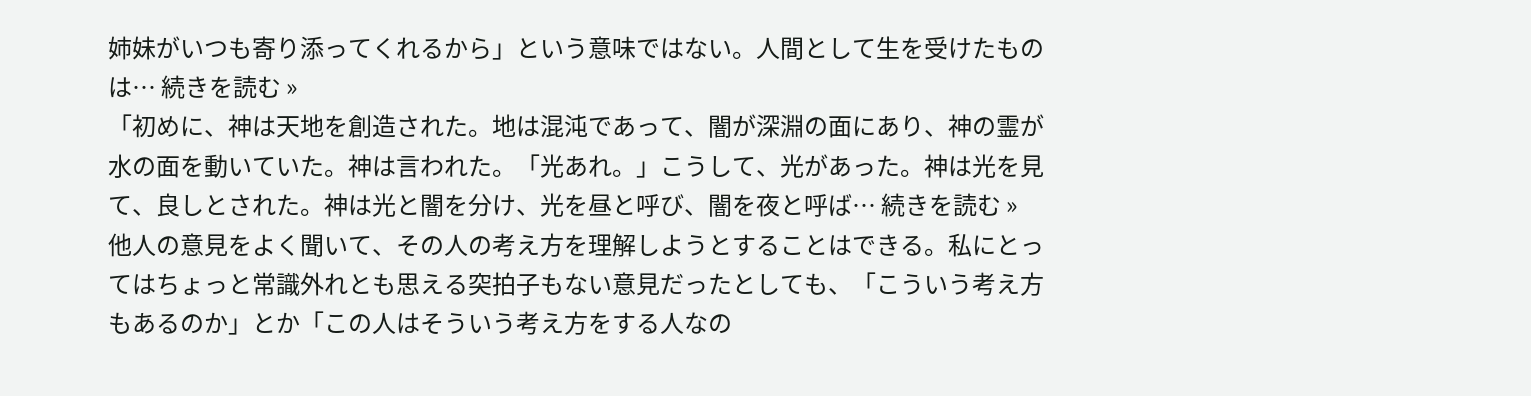姉妹がいつも寄り添ってくれるから」という意味ではない。人間として生を受けたものは… 続きを読む »
「初めに、神は天地を創造された。地は混沌であって、闇が深淵の面にあり、神の霊が水の面を動いていた。神は言われた。「光あれ。」こうして、光があった。神は光を見て、良しとされた。神は光と闇を分け、光を昼と呼び、闇を夜と呼ば… 続きを読む »
他人の意見をよく聞いて、その人の考え方を理解しようとすることはできる。私にとってはちょっと常識外れとも思える突拍子もない意見だったとしても、「こういう考え方もあるのか」とか「この人はそういう考え方をする人なの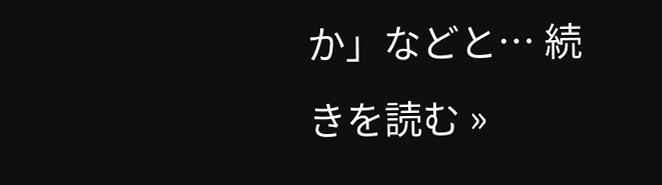か」などと… 続きを読む »